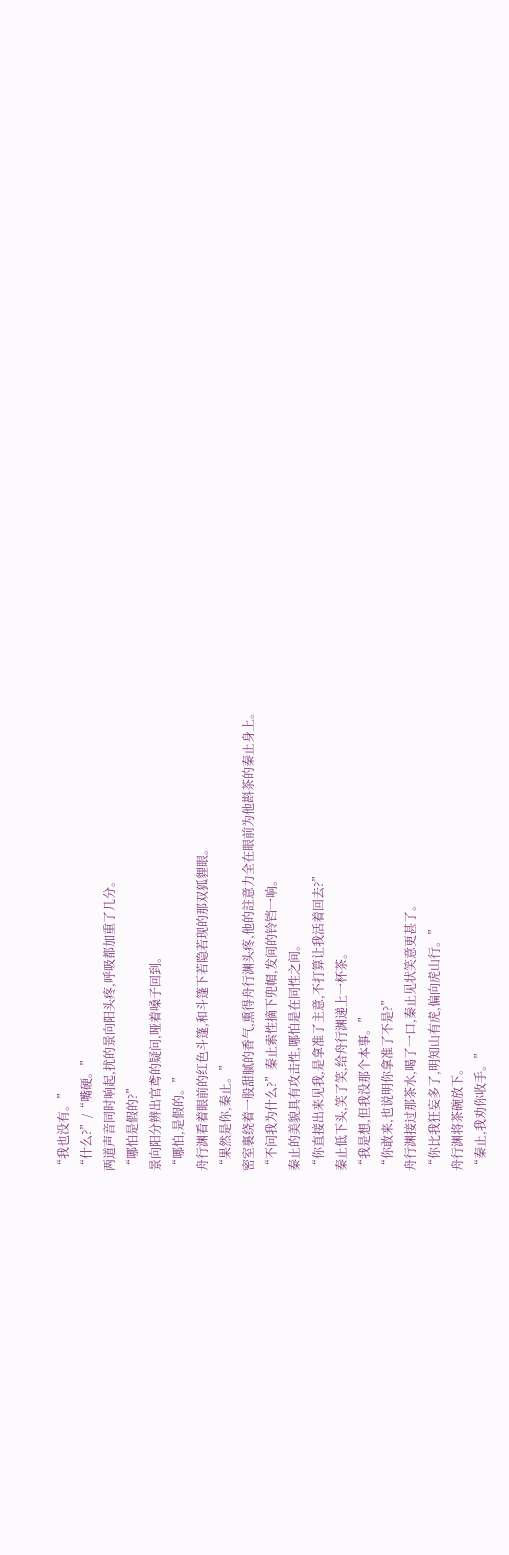“我也没有。”
“什么?”/“嘴硬。”
两道声音同时响起,扰的景向阳头疼,呼吸都加重了几分。
“哪怕是假的?”
景向阳分辨出官鸢的疑问,哑着嗓子回到。
“哪怕,是假的。”
舟行渊看着眼前的红色斗篷,和斗篷下若隐若现的那双狐貍眼。
“果然是你,秦止。”
密室裏绕着一股甜腻的香气,熏得舟行渊头疼,他的註意力全在眼前为他斟茶的秦止身上。
“不问我为什么?”秦止索性摘下兜帽,发间的铃铛一响。
秦止的美貌具有攻击性,哪怕是在同性之间。
“你直接出来见我,是拿准了主意,不打算让我活着回去?”
秦止低下头,笑了笑,给舟行渊递上一杯茶。
“我是想,但我没那个本事。”
“你敢来,也说明你拿准了不是?”
舟行渊接过那茶水,喝了一口,秦止见状笑意更甚了。
“你比我狂妄多了,明知山有虎,偏向虎山行。”
舟行渊将茶碗放下。
“秦止,我劝你收手。”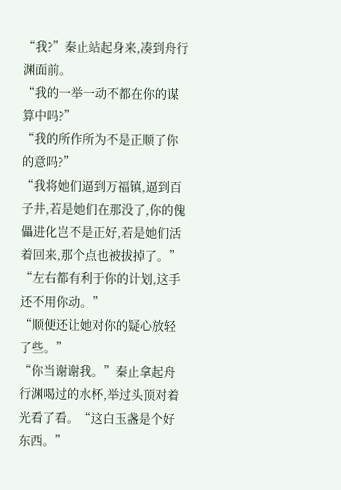“我?”秦止站起身来,凑到舟行渊面前。
“我的一举一动不都在你的谋算中吗?”
“我的所作所为不是正顺了你的意吗?”
“我将她们逼到万福镇,逼到百子井,若是她们在那没了,你的傀儡进化岂不是正好,若是她们活着回来,那个点也被拔掉了。”
“左右都有利于你的计划,这手还不用你动。”
“顺便还让她对你的疑心放轻了些。”
“你当谢谢我。”秦止拿起舟行渊喝过的水杯,举过头顶对着光看了看。“这白玉盏是个好东西。”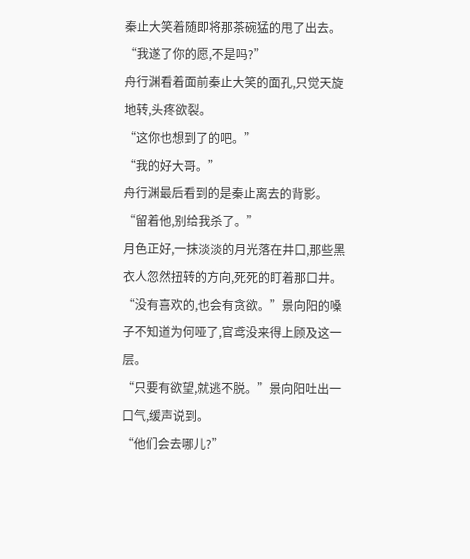秦止大笑着随即将那茶碗猛的甩了出去。
“我遂了你的愿,不是吗?”
舟行渊看着面前秦止大笑的面孔,只觉天旋地转,头疼欲裂。
“这你也想到了的吧。”
“我的好大哥。”
舟行渊最后看到的是秦止离去的背影。
“留着他,别给我杀了。”
月色正好,一抹淡淡的月光落在井口,那些黑衣人忽然扭转的方向,死死的盯着那口井。
“没有喜欢的,也会有贪欲。”景向阳的嗓子不知道为何哑了,官鸢没来得上顾及这一层。
“只要有欲望,就逃不脱。”景向阳吐出一口气,缓声说到。
“他们会去哪儿?”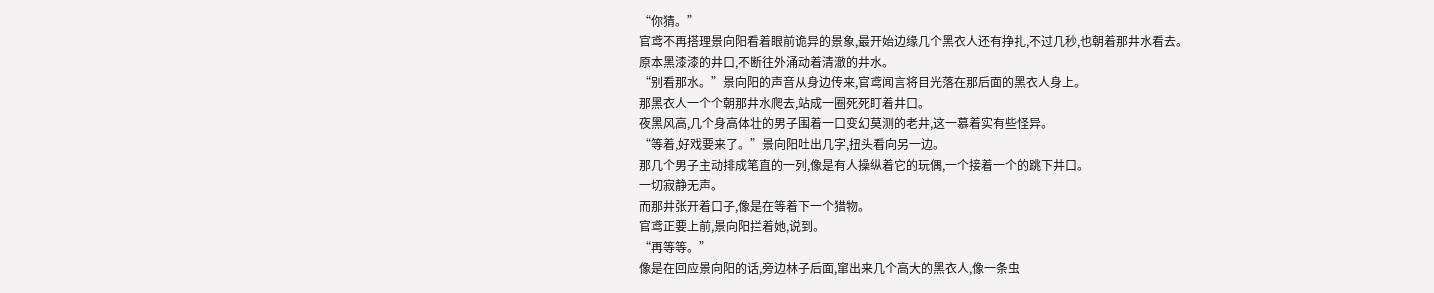“你猜。”
官鸢不再搭理景向阳看着眼前诡异的景象,最开始边缘几个黑衣人还有挣扎,不过几秒,也朝着那井水看去。
原本黑漆漆的井口,不断往外涌动着清澈的井水。
“别看那水。”景向阳的声音从身边传来,官鸢闻言将目光落在那后面的黑衣人身上。
那黑衣人一个个朝那井水爬去,站成一圈死死盯着井口。
夜黑风高,几个身高体壮的男子围着一口变幻莫测的老井,这一慕着实有些怪异。
“等着,好戏要来了。”景向阳吐出几字,扭头看向另一边。
那几个男子主动排成笔直的一列,像是有人操纵着它的玩偶,一个接着一个的跳下井口。
一切寂静无声。
而那井张开着口子,像是在等着下一个猎物。
官鸢正要上前,景向阳拦着她,说到。
“再等等。”
像是在回应景向阳的话,旁边林子后面,窜出来几个高大的黑衣人,像一条虫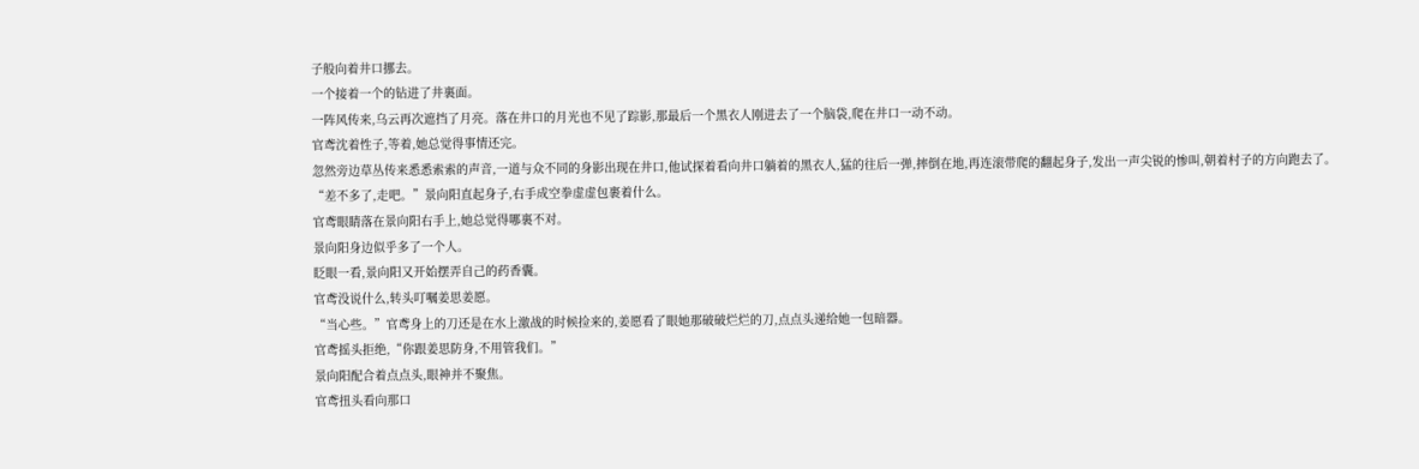子般向着井口挪去。
一个接着一个的钻进了井裏面。
一阵风传来,乌云再次遮挡了月亮。落在井口的月光也不见了踪影,那最后一个黑衣人刚进去了一个脑袋,爬在井口一动不动。
官鸢沈着性子,等着,她总觉得事情还完。
忽然旁边草丛传来悉悉索索的声音,一道与众不同的身影出现在井口,他试探着看向井口躺着的黑衣人,猛的往后一弹,摔倒在地,再连滚带爬的翻起身子,发出一声尖锐的惨叫,朝着村子的方向跑去了。
“差不多了,走吧。”景向阳直起身子,右手成空拳虚虚包裹着什么。
官鸢眼睛落在景向阳右手上,她总觉得哪裏不对。
景向阳身边似乎多了一个人。
眨眼一看,景向阳又开始摆弄自己的药香囊。
官鸢没说什么,转头叮嘱姜思姜愿。
“当心些。”官鸢身上的刀还是在水上激战的时候捡来的,姜愿看了眼她那破破烂烂的刀,点点头递给她一包暗器。
官鸢摇头拒绝,“你跟姜思防身,不用管我们。”
景向阳配合着点点头,眼神并不聚焦。
官鸢扭头看向那口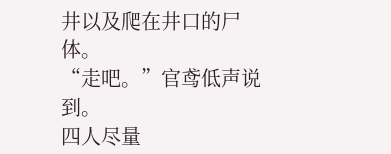井以及爬在井口的尸体。
“走吧。”官鸢低声说到。
四人尽量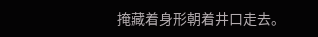掩藏着身形朝着井口走去。